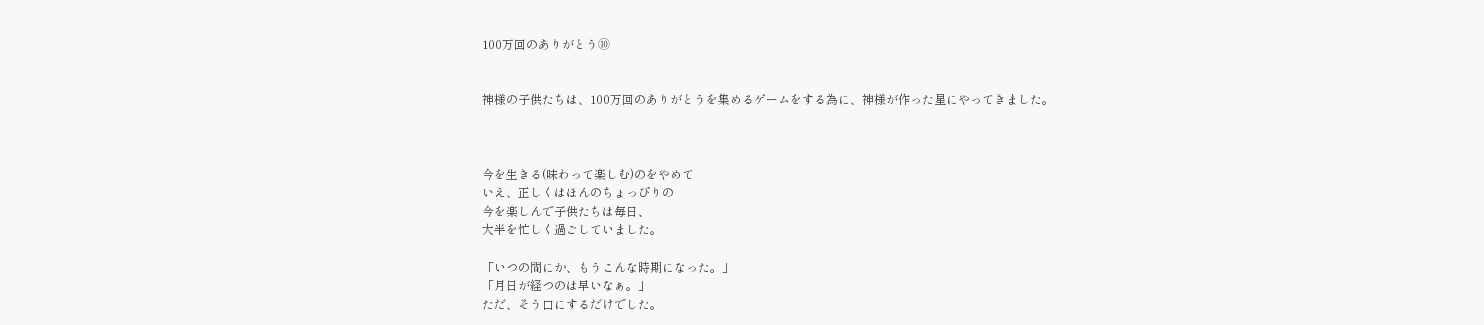100万回のありがとう⑩


神様の子供たちは、100万回のありがとうを集めるゲームをする為に、神様が作った星にやってきました。



今を生きる(味わって楽しむ)のをやめて
いえ、正しくはほんのちょっぴりの
今を楽しんで子供たちは毎日、
大半を忙しく過ごしていました。

「いつの間にか、もうこんな時期になった。」
「月日が経つのは早いなぁ。」
ただ、そう口にするだけでした。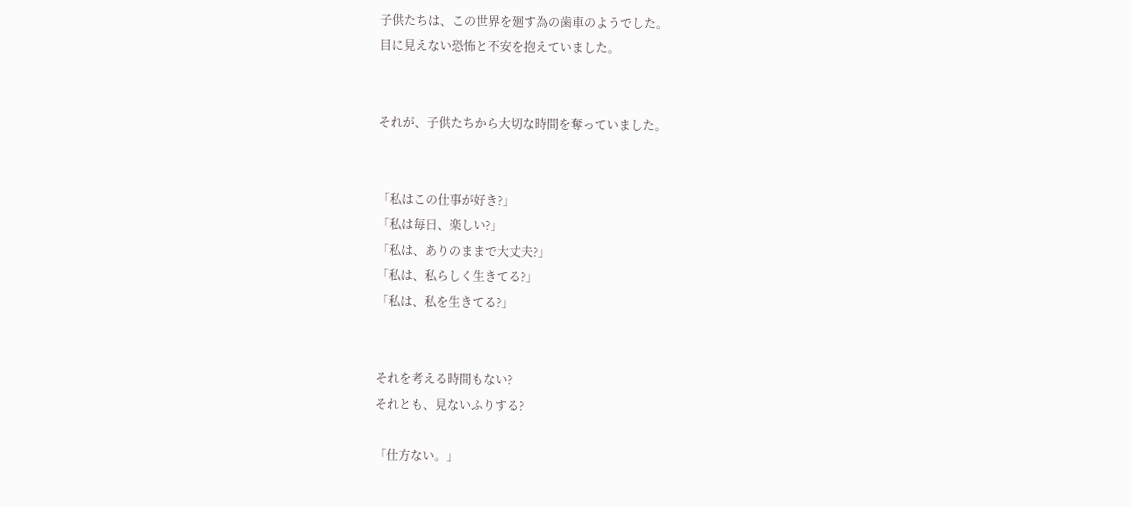子供たちは、この世界を廻す為の歯車のようでした。
目に見えない恐怖と不安を抱えていました。


それが、子供たちから大切な時間を奪っていました。


「私はこの仕事が好き?」
「私は毎日、楽しい?」
「私は、ありのままで大丈夫?」
「私は、私らしく生きてる?」
「私は、私を生きてる?」


それを考える時間もない?
それとも、見ないふりする?

「仕方ない。」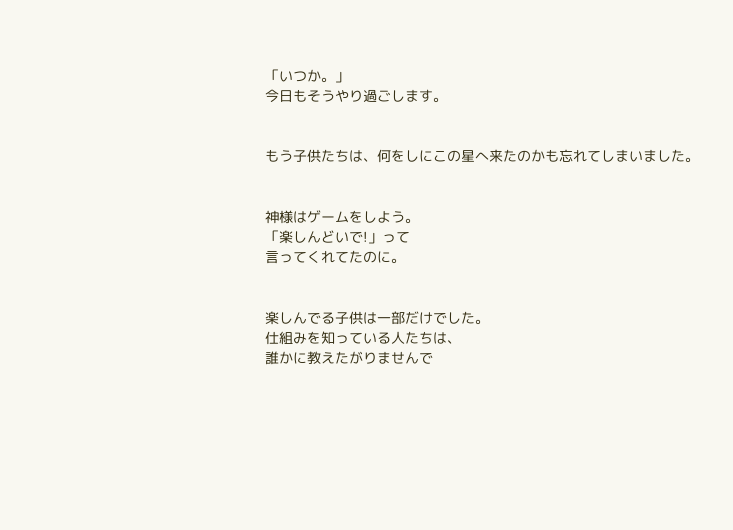「いつか。」
今日もそうやり過ごします。


もう子供たちは、何をしにこの星へ来たのかも忘れてしまいました。


神様はゲームをしよう。
「楽しんどいで!」って
言ってくれてたのに。


楽しんでる子供は一部だけでした。
仕組みを知っている人たちは、
誰かに教えたがりませんで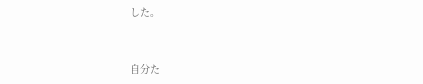した。


自分た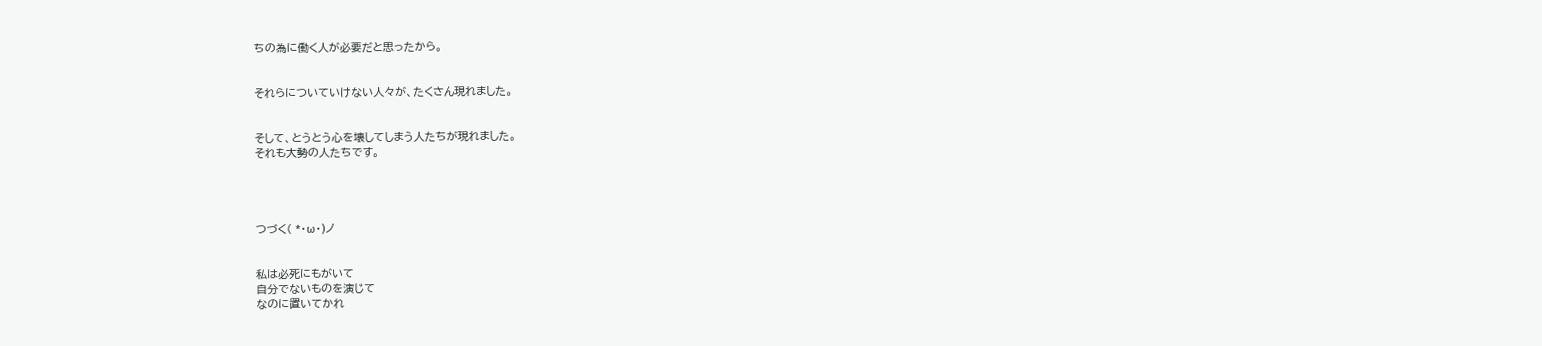ちの為に働く人が必要だと思ったから。


それらについていけない人々が、たくさん現れました。


そして、とうとう心を壊してしまう人たちが現れました。
それも大勢の人たちです。




つづく( *・ω・)ノ


私は必死にもがいて
自分でないものを演じて
なのに置いてかれ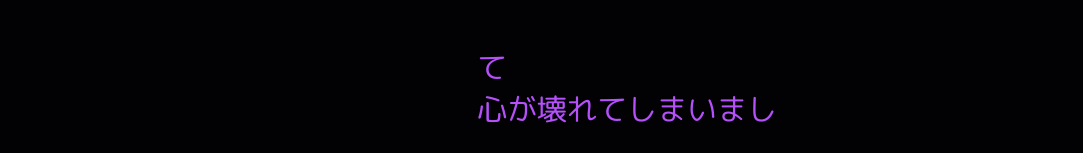て
心が壊れてしまいまし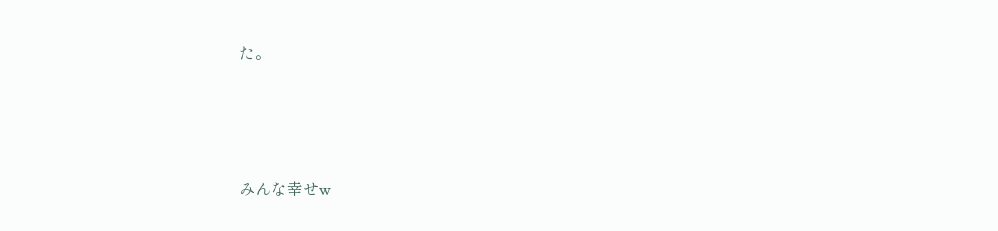た。




みんな幸せw